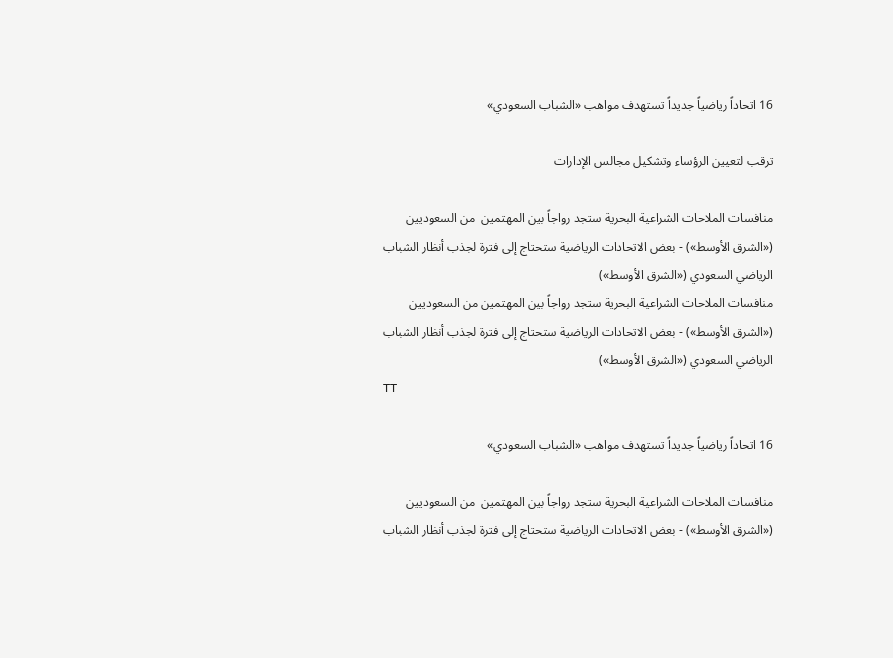16 اتحاداً رياضياً جديداً تستهدف مواهب «الشباب السعودي»

ترقب لتعيين الرؤساء وتشكيل مجالس الإدارات

منافسات الملاحات الشراعية البحرية ستجد رواجاً بين المهتمين  من السعوديين («الشرق الأوسط») - بعض الاتحادات الرياضية ستحتاج إلى فترة لجذب أنظار الشباب الرياضي السعودي («الشرق الأوسط»)
منافسات الملاحات الشراعية البحرية ستجد رواجاً بين المهتمين من السعوديين («الشرق الأوسط») - بعض الاتحادات الرياضية ستحتاج إلى فترة لجذب أنظار الشباب الرياضي السعودي («الشرق الأوسط»)
TT

16 اتحاداً رياضياً جديداً تستهدف مواهب «الشباب السعودي»

منافسات الملاحات الشراعية البحرية ستجد رواجاً بين المهتمين  من السعوديين («الشرق الأوسط») - بعض الاتحادات الرياضية ستحتاج إلى فترة لجذب أنظار الشباب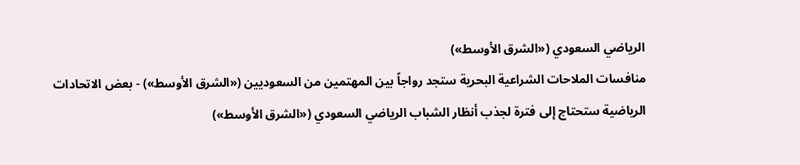الرياضي السعودي («الشرق الأوسط»)
منافسات الملاحات الشراعية البحرية ستجد رواجاً بين المهتمين من السعوديين («الشرق الأوسط») - بعض الاتحادات الرياضية ستحتاج إلى فترة لجذب أنظار الشباب الرياضي السعودي («الشرق الأوسط»)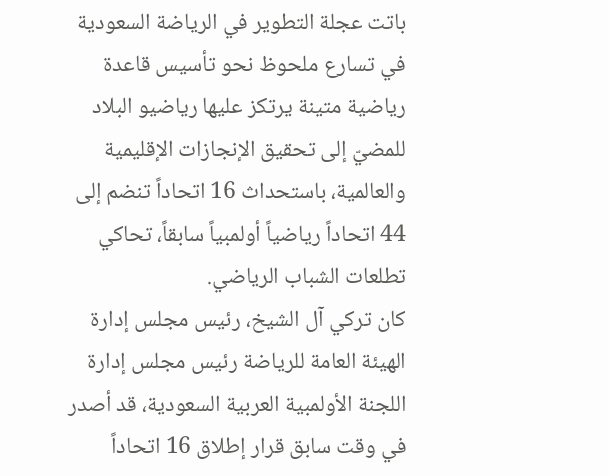باتت عجلة التطوير في الرياضة السعودية في تسارع ملحوظ نحو تأسيس قاعدة رياضية متينة يرتكز عليها رياضيو البلاد للمضيّ إلى تحقيق الإنجازات الإقليمية والعالمية، باستحداث 16 اتحاداً تنضم إلى 44 اتحاداً رياضياً أولمبياً سابقاً، تحاكي تطلعات الشباب الرياضي.
كان تركي آل الشيخ، رئيس مجلس إدارة الهيئة العامة للرياضة رئيس مجلس إدارة اللجنة الأولمبية العربية السعودية، قد أصدر في وقت سابق قرار إطلاق 16 اتحاداً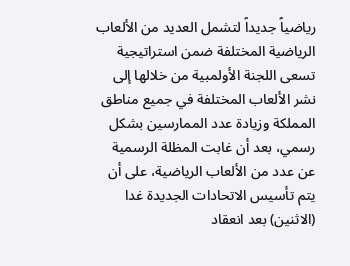رياضياً جديداً لتشمل العديد من الألعاب الرياضية المختلفة ضمن استراتيجية تسعى اللجنة الأولمبية من خلالها إلى نشر الألعاب المختلفة في جميع مناطق المملكة وزيادة عدد الممارسين بشكل رسمي، بعد أن غابت المظلة الرسمية عن عدد من الألعاب الرياضية، على أن يتم تأسيس الاتحادات الجديدة غدا (الاثنين) بعد انعقاد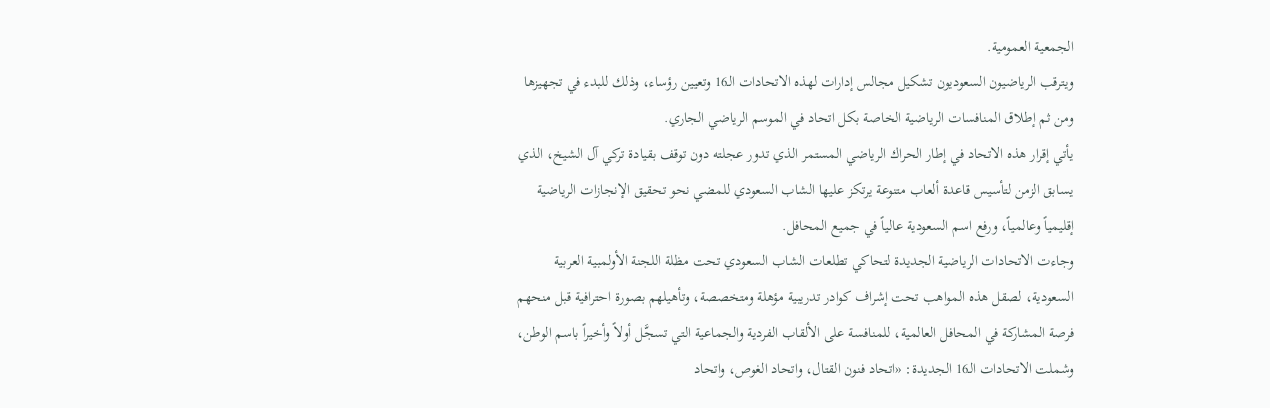الجمعية العمومية.
ويترقب الرياضيون السعوديون تشكيل مجالس إدارات لهذه الاتحادات الـ16 وتعيين رؤساء، وذلك للبدء في تجهيزها ومن ثم إطلاق المنافسات الرياضية الخاصة بكل اتحاد في الموسم الرياضي الجاري.
يأتي إقرار هذه الاتحاد في إطار الحراك الرياضي المستمر الذي تدور عجلته دون توقف بقيادة تركي آل الشيخ، الذي يسابق الزمن لتأسيس قاعدة ألعاب متنوعة يرتكز عليها الشاب السعودي للمضي نحو تحقيق الإنجازات الرياضية إقليمياً وعالمياً، ورفع اسم السعودية عالياً في جميع المحافل.
وجاءت الاتحادات الرياضية الجديدة لتحاكي تطلعات الشاب السعودي تحت مظلة اللجنة الأولمبية العربية السعودية، لصقل هذه المواهب تحت إشراف كوادر تدريبية مؤهلة ومتخصصة، وتأهيلهم بصورة احترافية قبل منحهم فرصة المشاركة في المحافل العالمية، للمنافسة على الألقاب الفردية والجماعية التي تسجَّل أولاً وأخيراً باسم الوطن، وشملت الاتحادات الـ16 الجديدة: «اتحاد فنون القتال، واتحاد الغوص، واتحاد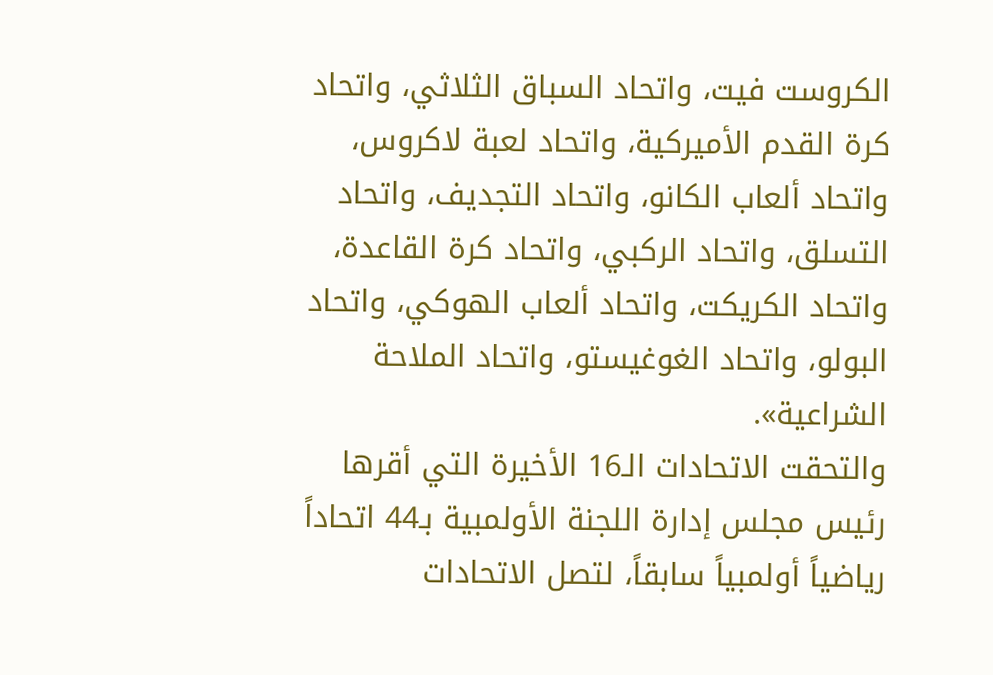الكروست فيت، واتحاد السباق الثلاثي، واتحاد كرة القدم الأميركية، واتحاد لعبة لاكروس، واتحاد ألعاب الكانو، واتحاد التجديف، واتحاد التسلق، واتحاد الركبي، واتحاد كرة القاعدة، واتحاد الكريكت، واتحاد ألعاب الهوكي، واتحاد البولو، واتحاد الغوغيستو، واتحاد الملاحة الشراعية».
والتحقت الاتحادات الـ16 الأخيرة التي أقرها رئيس مجلس إدارة اللجنة الأولمبية بـ44 اتحاداً رياضياً أولمبياً سابقاً، لتصل الاتحادات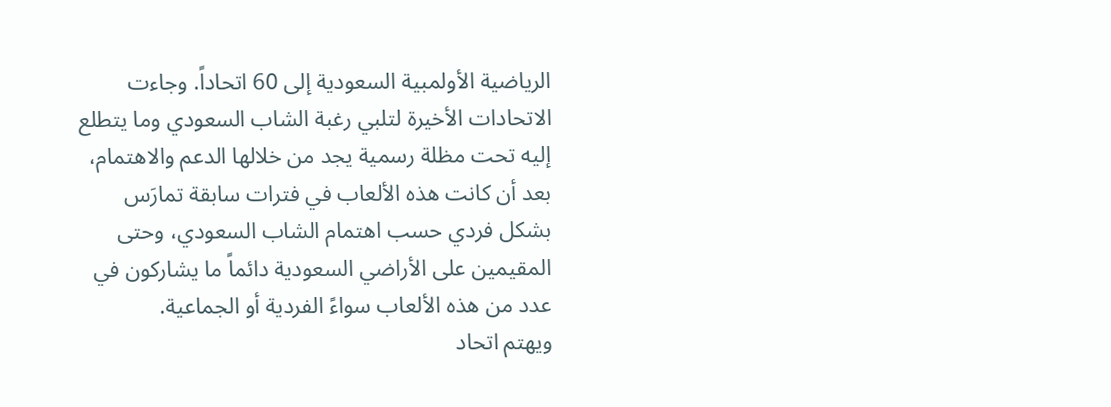الرياضية الأولمبية السعودية إلى 60 اتحاداً. وجاءت الاتحادات الأخيرة لتلبي رغبة الشاب السعودي وما يتطلع إليه تحت مظلة رسمية يجد من خلالها الدعم والاهتمام، بعد أن كانت هذه الألعاب في فترات سابقة تمارَس بشكل فردي حسب اهتمام الشاب السعودي، وحتى المقيمين على الأراضي السعودية دائماً ما يشاركون في عدد من هذه الألعاب سواءً الفردية أو الجماعية.
ويهتم اتحاد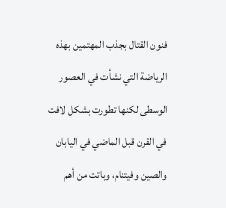فنون القتال بجذب المهتمين بهذه الرياضة التي نشأت في العصور الوسطى لكنها تطورت بشكل لافت في القرن قبل الماضي في اليابان والصين وفيتنام، وباتت من أهم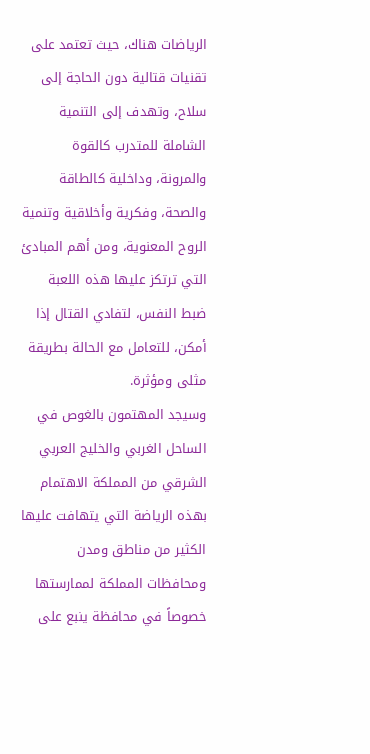الرياضات هناك، حيث تعتمد على تقنيات قتالية دون الحاجة إلى سلاح، وتهدف إلى التنمية الشاملة للمتدرب كالقوة والمرونة، وداخلية كالطاقة والصحة، وفكرية وأخلاقية وتنمية الروح المعنوية، ومن أهم المبادئ التي ترتكز عليها هذه اللعبة ضبط النفس، لتفادي القتال إذا أمكن، للتعامل مع الحالة بطريقة مثلى ومؤثرة.
وسيجد المهتمون بالغوص في الساحل الغربي والخليج العربي الشرقي من المملكة الاهتمام بهذه الرياضة التي يتهافت عليها الكثير من مناطق ومدن ومحافظات المملكة لممارستها خصوصاً في محافظة ينبع على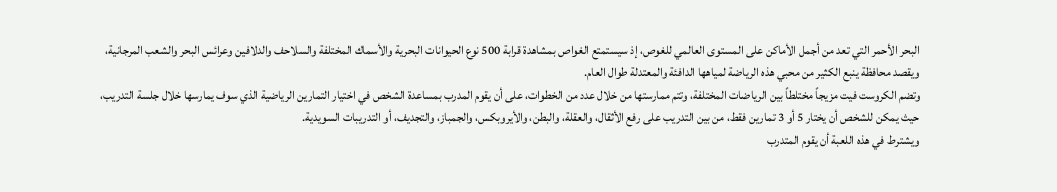البحر الأحمر التي تعد من أجمل الأماكن على المستوى العالمي للغوص، إذ سيستمتع الغواص بمشاهدة قرابة 500 نوع الحيوانات البحرية والأسماك المختلفة والسلاحف والدلافين وعرائس البحر والشعب المرجانية، ويقصد محافظة ينبع الكثير من محبي هذه الرياضة لمياهها الدافئة والمعتدلة طوال العام.
وتضم الكروست فيت مزيجاً مختلطاً بين الرياضات المختلفة، وتتم ممارستها من خلال عدد من الخطوات، على أن يقوم المدرب بمساعدة الشخص في اختيار التمارين الرياضية الذي سوف يمارسها خلال جلسة التدريب، حيث يمكن للشخص أن يختار 5 أو 3 تمارين فقط، من بين التدريب على رفع الأثقال، والعقلة، والبطن، والأيروبكس، والجمباز، والتجديف، أو التدريبات السويدية.
ويشترط في هذه اللعبة أن يقوم المتدرب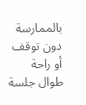بالممارسة دون توقف أو راحة طوال جلسة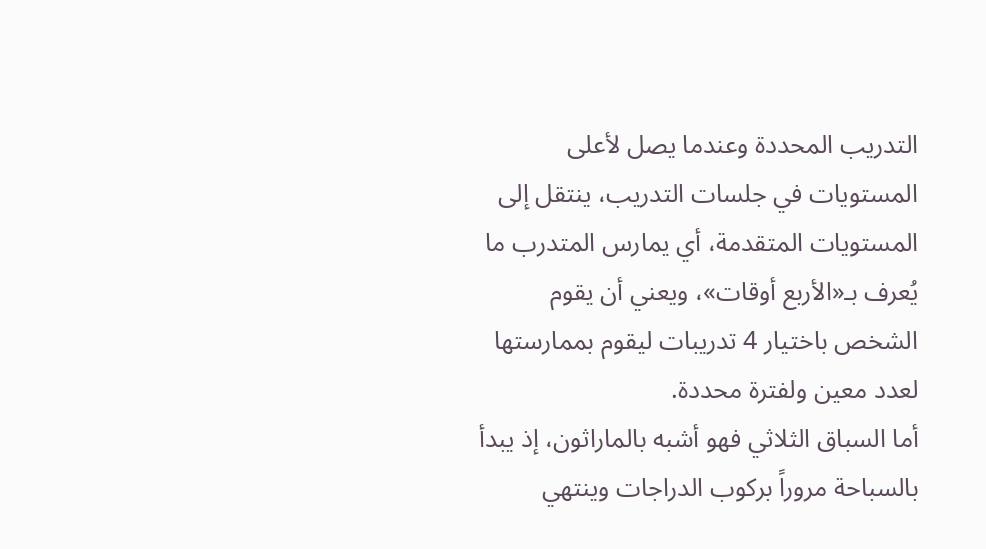التدريب المحددة وعندما يصل لأعلى المستويات في جلسات التدريب، ينتقل إلى المستويات المتقدمة، أي يمارس المتدرب ما يُعرف بـ«الأربع أوقات»، ويعني أن يقوم الشخص باختيار 4 تدريبات ليقوم بممارستها لعدد معين ولفترة محددة.
أما السباق الثلاثي فهو أشبه بالماراثون، إذ يبدأ بالسباحة مروراً بركوب الدراجات وينتهي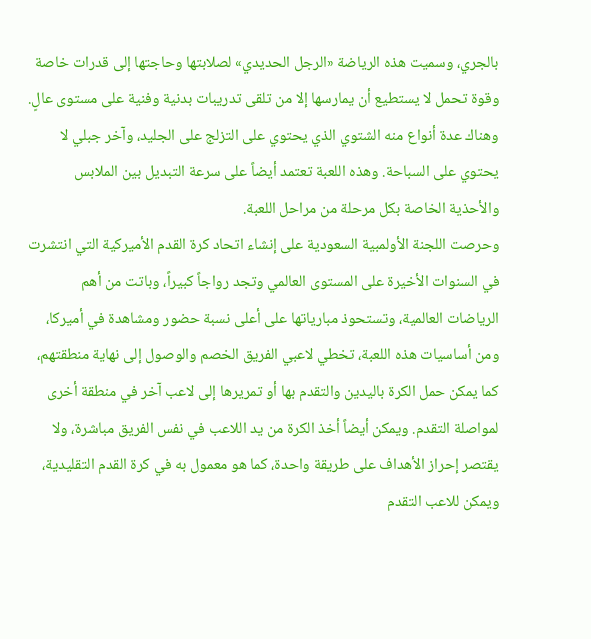بالجري، وسميت هذه الرياضة «الرجل الحديدي» لصلابتها وحاجتها إلى قدرات خاصة وقوة تحمل لا يستطيع أن يمارسها إلا من تلقى تدريبات بدنية وفنية على مستوى عالٍ. وهناك عدة أنواع منه الشتوي الذي يحتوي على التزلج على الجليد، وآخر جبلي لا يحتوي على السباحة. وهذه اللعبة تعتمد أيضاً على سرعة التبديل بين الملابس والأحذية الخاصة بكل مرحلة من مراحل اللعبة.
وحرصت اللجنة الأولمبية السعودية على إنشاء اتحاد كرة القدم الأميركية التي انتشرت في السنوات الأخيرة على المستوى العالمي وتجد رواجاً كبيراً، وباتت من أهم الرياضات العالمية، وتستحوذ مبارياتها على أعلى نسبة حضور ومشاهدة في أميركا، ومن أساسيات هذه اللعبة، تخطي لاعبي الفريق الخصم والوصول إلى نهاية منطقتهم، كما يمكن حمل الكرة باليدين والتقدم بها أو تمريرها إلى لاعب آخر في منطقة أخرى لمواصلة التقدم. ويمكن أيضاً أخذ الكرة من يد اللاعب في نفس الفريق مباشرة، ولا يقتصر إحراز الأهداف على طريقة واحدة، كما هو معمول به في كرة القدم التقليدية، ويمكن للاعب التقدم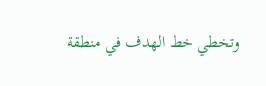وتخطي خط الهدف في منطقة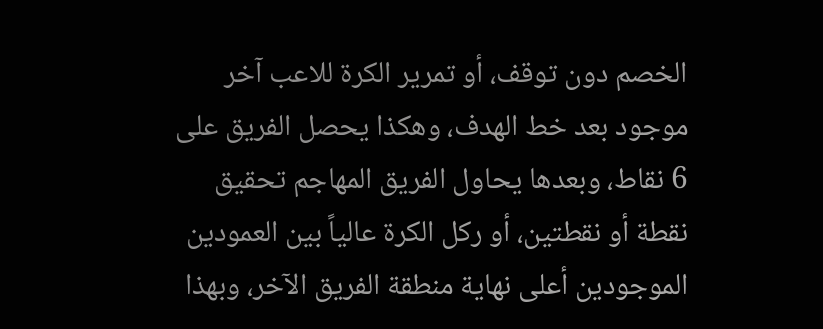الخصم دون توقف، أو تمرير الكرة للاعب آخر موجود بعد خط الهدف، وهكذا يحصل الفريق على 6 نقاط، وبعدها يحاول الفريق المهاجم تحقيق نقطة أو نقطتين، أو ركل الكرة عالياً بين العمودين الموجودين أعلى نهاية منطقة الفريق الآخر، وبهذا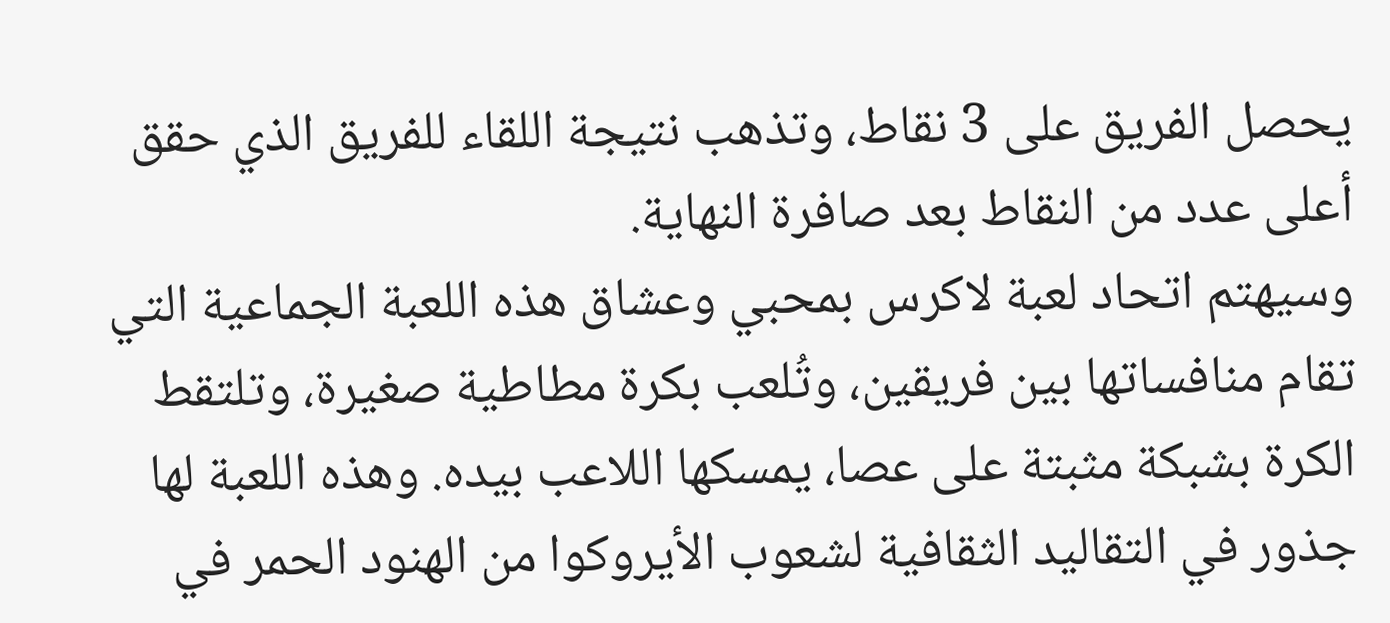يحصل الفريق على 3 نقاط، وتذهب نتيجة اللقاء للفريق الذي حقق أعلى عدد من النقاط بعد صافرة النهاية.
وسيهتم اتحاد لعبة لاكرس بمحبي وعشاق هذه اللعبة الجماعية التي تقام منافساتها بين فريقين، وتُلعب بكرة مطاطية صغيرة، وتلتقط الكرة بشبكة مثبتة على عصا، يمسكها اللاعب بيده. وهذه اللعبة لها جذور في التقاليد الثقافية لشعوب الأيروكوا من الهنود الحمر في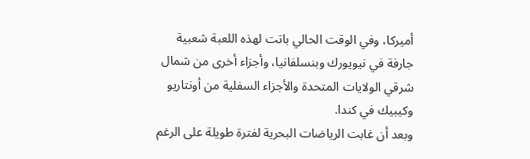أميركا، وفي الوقت الحالي باتت لهذه اللعبة شعبية جارفة في نيويورك وبنسلفانيا، وأجزاء أخرى من شمال شرقي الولايات المتحدة والأجزاء السفلية من أونتاريو وكيبيك في كندا.
وبعد أن غابت الرياضات البحرية لفترة طويلة على الرغم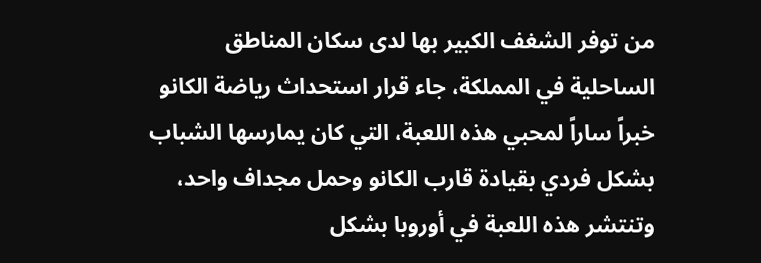من توفر الشغف الكبير بها لدى سكان المناطق الساحلية في المملكة، جاء قرار استحداث رياضة الكانو خبراً ساراً لمحبي هذه اللعبة، التي كان يمارسها الشباب بشكل فردي بقيادة قارب الكانو وحمل مجداف واحد، وتنتشر هذه اللعبة في أوروبا بشكل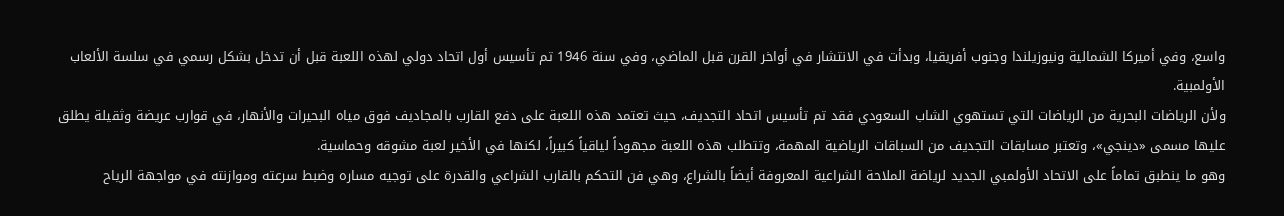واسع، وفي أميركا الشمالية ونيوزيلندا وجنوب أفريقيا، وبدأت في الانتشار في أواخر القرن قبل الماضي، وفي سنة 1946 تم تأسيس أول اتحاد دولي لهذه اللعبة قبل أن تدخل بشكل رسمي في سلسة الألعاب الأولمبية.
ولأن الرياضات البحرية من الرياضات التي تستهوي الشاب السعودي فقد تم تأسيس اتحاد التجديف، حيث تعتمد هذه اللعبة على دفع القارب بالمجاديف فوق مياه البحيرات والأنهار، في قوارب عريضة وثقيلة يطلق عليها مسمى «دينجي»، وتعتبر مسابقات التجديف من السباقات الرياضية المهمة، وتتطلب هذه اللعبة مجهوداً لياقياً كبيراً، لكنها في الأخير لعبة مشوقه وحماسية.
وهو ما ينطبق تماماً على الاتحاد الأولمبي الجديد لرياضة الملاحة الشراعية المعروفة أيضاً بالشراع، وهي فن التحكم بالقارب الشراعي والقدرة على توجيه مساره وضبط سرعته وموازنته في مواجهة الرياح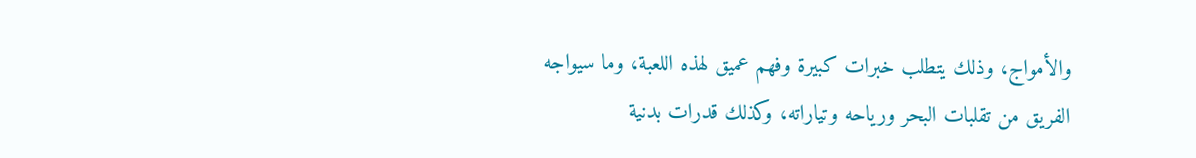والأمواج، وذلك يتطلب خبرات كبيرة وفهم عميق لهذه اللعبة، وما سيواجه الفريق من تقلبات البحر ورياحه وتياراته، وكذلك قدرات بدنية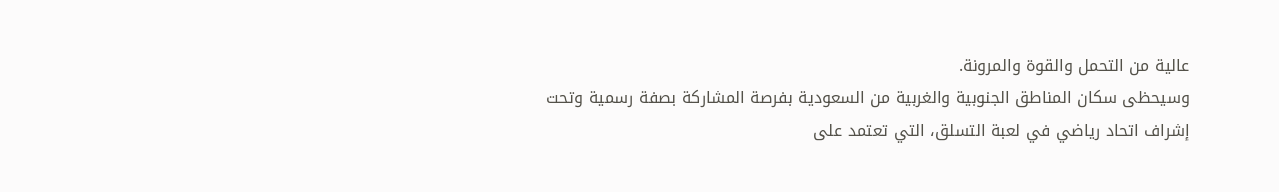عالية من التحمل والقوة والمرونة.
وسيحظى سكان المناطق الجنوبية والغربية من السعودية بفرصة المشاركة بصفة رسمية وتحت إشراف اتحاد رياضي في لعبة التسلق، التي تعتمد على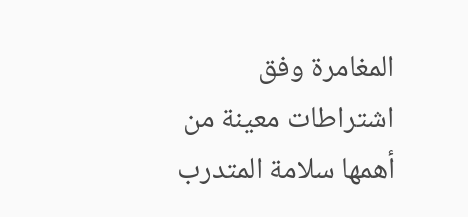المغامرة وفق اشتراطات معينة من أهمها سلامة المتدرب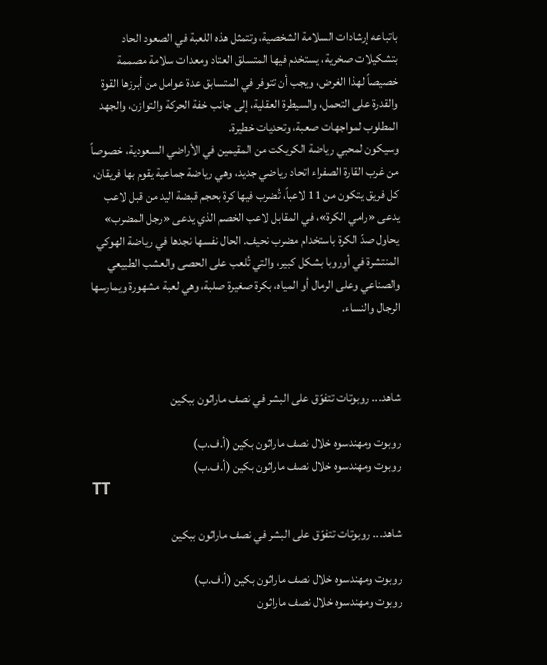باتباعه إرشادات السلامة الشخصية، وتتمثل هذه اللعبة في الصعود الحاد بتشكيلات صخرية، يستخدم فيها المتسلق العتاد ومعدات سلامة مصممة خصيصاً لهذا الغرض، ويجب أن تتوفر في المتسابق عدة عوامل من أبرزها القوة والقدرة على التحمل، والسيطرة العقلية، إلى جانب خفة الحركة والتوازن، والجهد المطلوب لمواجهات صعبة، وتحديات خطيرة.
وسيكون لمحبي رياضة الكريكت من المقيمين في الأراضي السعودية، خصوصاً من غرب القارة الصفراء اتحاد رياضي جديد، وهي رياضة جماعية يقوم بها فريقان، كل فريق يتكون من 11 لاعباً، تُضرب فيها كرة بحجم قبضة اليد من قبل لاعب يدعى «رامي الكرة»، في المقابل لاعب الخصم الذي يدعى «رجل المضرب» يحاول صدّ الكرة باستخدام مضرب نحيف. الحال نفسها نجدها في رياضة الهوكي المنتشرة في أوروبا بشكل كبير، والتي تُلعب على الحصى والعشب الطبيعي والصناعي وعلى الرمال أو المياه، بكرة صغيرة صلبة، وهي لعبة مشهورة ويمارسها الرجال والنساء.



شاهد... روبوتات تتفوّق على البشر في نصف ماراثون ببكين

روبوت ومهندسوه خلال نصف ماراثون بكين (أ.ف.ب)
روبوت ومهندسوه خلال نصف ماراثون بكين (أ.ف.ب)
TT

شاهد... روبوتات تتفوّق على البشر في نصف ماراثون ببكين

روبوت ومهندسوه خلال نصف ماراثون بكين (أ.ف.ب)
روبوت ومهندسوه خلال نصف ماراثون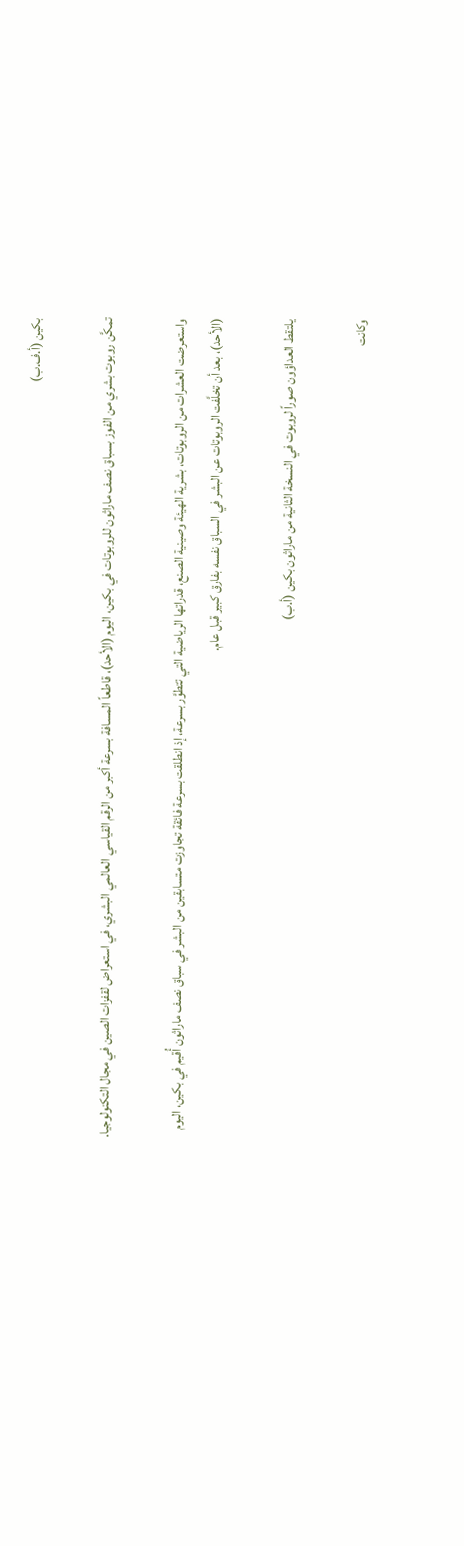بكين (أ.ف.ب)

تمكَّن روبوت بشري من الفوز بسباق نصف ماراثون للروبوتات في بكين، اليوم (الأحد)، قاطعاً المسافة بسرعة أكبر من الرقم القياسي العالمي البشري، في استعراض لقفزات الصين في مجال التكنولوجيا.

واستعرضت العشرات ‌من الروبوتات، بشرية الهيئة وصينية الصنع، قدراتها الرياضية التي تتطوَّر بسرعة، إذ انطلقت بسرعة فائقة تجاوزت متسابقين من البشر في سباق نصف ماراثون أُقيم في بكين، اليوم (الأحد)، بعد أن تخلَّفت الروبوتات عن البشر في السباق نفسه بفارق كبير قبل عام.

يلتقط العداؤون صوراً لروبوت في النسخة الثانية من ماراثون بكين (أ.ب)

وكانت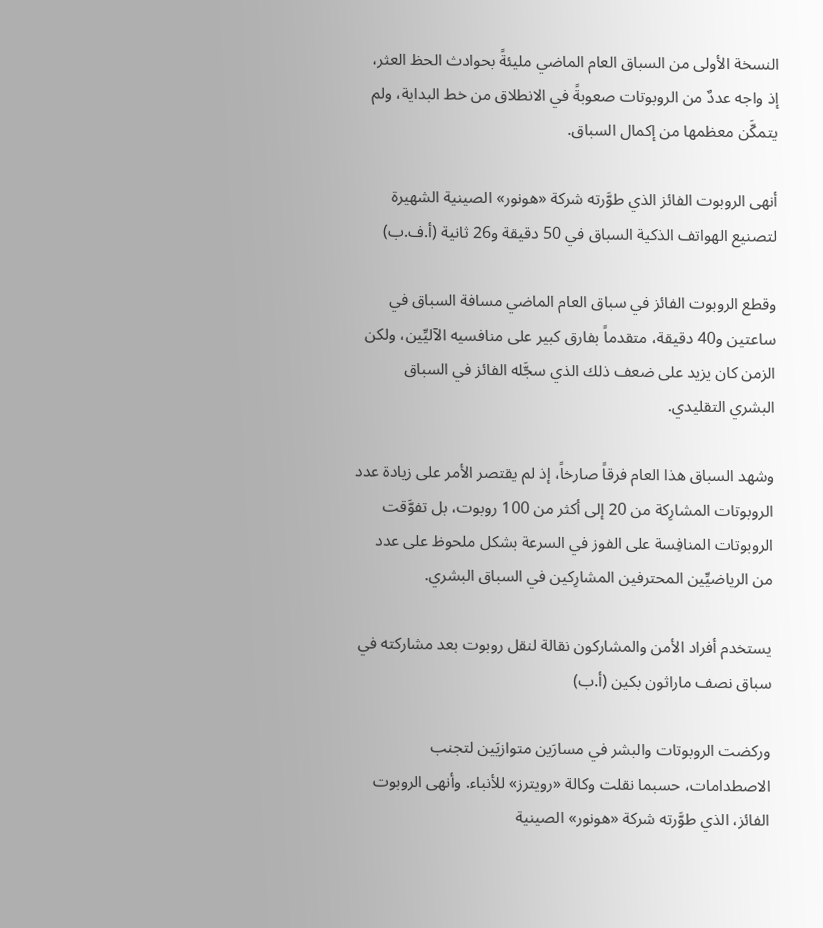النسخة الأولى من السباق العام الماضي مليئةً بحوادث الحظ العثر، إذ واجه عددٌ من الروبوتات صعوبةً في الانطلاق من خط البداية، ولم يتمكَّن معظمها ‌من إكمال ‌السباق.

أنهى الروبوت الفائز الذي طوَّرته شركة «هونور» الصينية الشهيرة لتصنيع الهواتف الذكية السباق في 50 دقيقة و26 ثانية (أ.ف.ب)

وقطع الروبوت الفائز في سباق ‌العام الماضي مسافة السباق في ساعتين و40 دقيقة، متقدماً بفارق كبير على منافسيه الآليِّين، ولكن الزمن كان يزيد على ضعف ذلك الذي سجَّله الفائز في السباق البشري التقليدي.

وشهد السباق هذا العام فرقاً صارخاً، إذ لم يقتصر الأمر على زيادة عدد الروبوتات المشارِكة من 20 إلى أكثر من 100 روبوت، بل تفوَّقت الروبوتات ‌المنافِسة على الفوز ‌في السرعة بشكل ملحوظ على عدد من الرياضيِّين المحترفين المشارِكين ‌في السباق البشري.

يستخدم أفراد الأمن والمشاركون نقالة لنقل روبوت بعد مشاركته في سباق نصف ماراثون بكين (أ.ب)

وركضت الروبوتات والبشر في مسارَين ‌متوازيَين لتجنب الاصطدامات، حسبما نقلت وكالة «رويترز» للأنباء. وأنهى الروبوت الفائز، الذي طوَّرته شركة «هونور» الصينية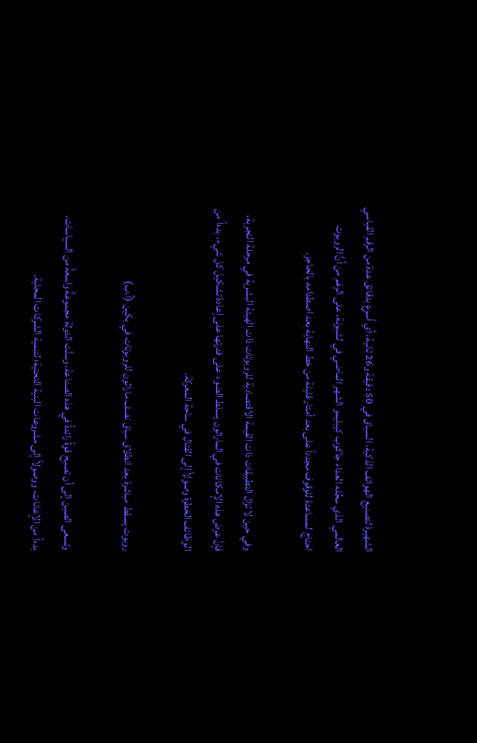الشهيرة لتصنيع الهواتف الذكية، السباق في 50 دقيقة و26 ثانية، أي أسرع بدقائق عدة من الرقم ‌القياسي العالمي الذي سجَّله العداء جاكوب كيبليمو الشهر الماضي في لشبونة، على الرغم من أنَّ الروبوت احتاج لمساعدة للوقوف مجدداً على بعد أمتار قليلة من خط النهاية بعد اصطدامه بالحاجز.

وفي حين لا تزال التطبيقات ذات القيمة الاقتصادية للروبوتات ذات الهيئة البشرية في مرحلة التجربة، فإنَّ عرض هذه الإمكانات في الماراثون يسلط الضوء على قدرتها على إعادة تشكيل كل شيء، بدءاً من الوظائف الخطرة وصولاً إلى القتال في ساحة المعركة.

روبوت يسقط مباشرة بعد انطلاق سباق نصف ماراثون للروبوتات في بكين (أ.ب)

وتسعى الصين إلى أن تصبح قوةً رائدةً في هذه الصناعة، وسنَّت الدولة مجموعةً واسعةً من السياسات، بدءاً من الإعانات، ووصولاً إلى مشروعات البنية التحتية؛ لتنمية الشركات المحلية.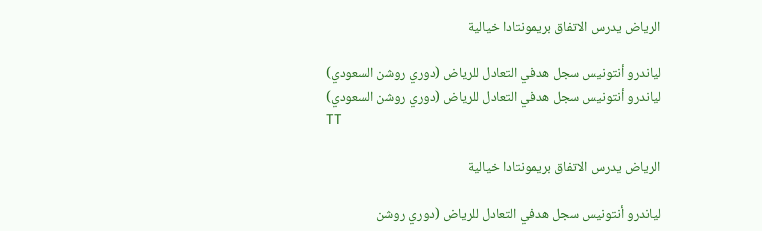الرياض يدرس الاتفاق بريمونتادا خيالية

لياندرو أنتونيس سجل هدفي التعادل للرياض (دوري روشن السعودي)
لياندرو أنتونيس سجل هدفي التعادل للرياض (دوري روشن السعودي)
TT

الرياض يدرس الاتفاق بريمونتادا خيالية

لياندرو أنتونيس سجل هدفي التعادل للرياض (دوري روشن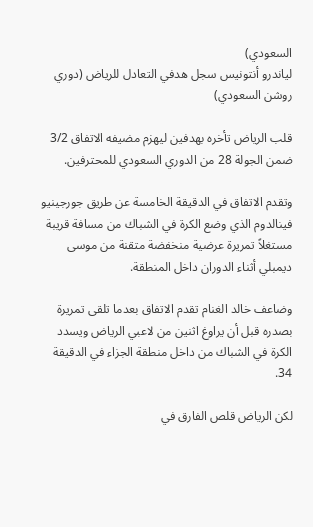السعودي)
لياندرو أنتونيس سجل هدفي التعادل للرياض (دوري روشن السعودي)

قلب الرياض تأخره بهدفين ليهزم مضيفه الاتفاق 3/2 ضمن الجولة 28 من الدوري السعودي للمحترفين.

وتقدم الاتفاق في الدقيقة الخامسة عن طريق جورجينيو فينالدوم الذي وضع الكرة في الشباك من مسافة قريبة مستغلاً تمريرة عرضية منخفضة متقنة من موسى ديمبلي أثناء الدوران داخل المنطقة.

وضاعف خالد الغنام تقدم الاتفاق بعدما تلقى تمريرة بصدره قبل أن يراوغ اثنين من لاعبي الرياض ويسدد الكرة في الشباك من داخل منطقة الجزاء في الدقيقة 34.

لكن الرياض قلص الفارق في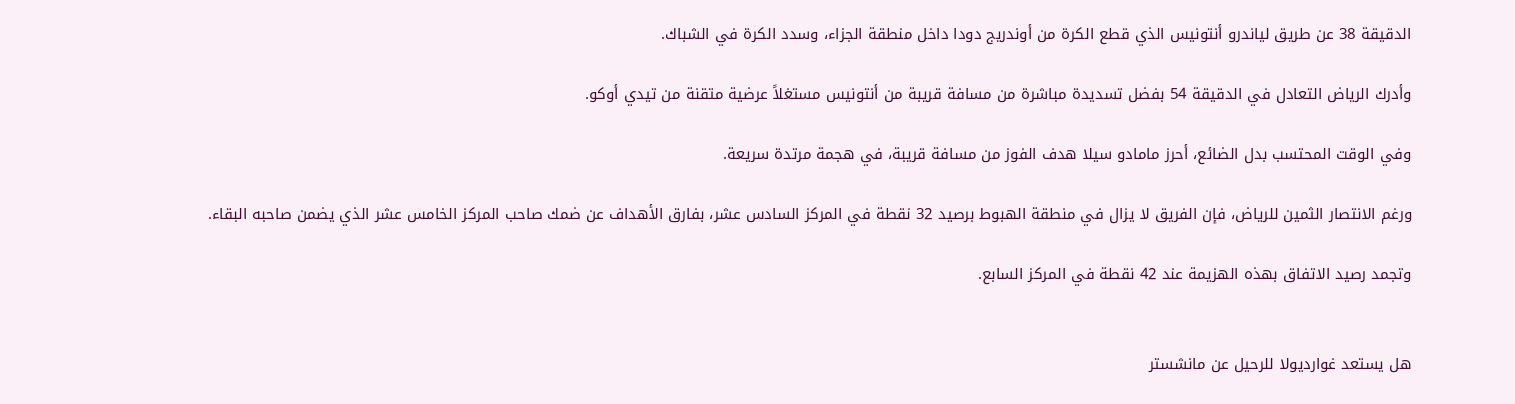الدقيقة 38 عن طريق لياندرو أنتونيس الذي قطع الكرة من أوندريج دودا داخل منطقة الجزاء، وسدد الكرة في الشباك.

وأدرك الرياض التعادل في الدقيقة 54 بفضل تسديدة مباشرة من مسافة قريبة من أنتونيس مستغلاً عرضية متقنة من تيدي أوكو.

وفي الوقت المحتسب بدل الضائع، أحرز مامادو سيلا هدف الفوز من مسافة قريبة، في هجمة مرتدة سريعة.

ورغم الانتصار الثمين للرياض، فإن الفريق لا يزال في منطقة الهبوط برصيد 32 نقطة في المركز السادس عشر، بفارق الأهداف عن ضمك صاحب المركز الخامس عشر الذي يضمن صاحبه البقاء.

وتجمد رصيد الاتفاق بهذه الهزيمة عند 42 نقطة في المركز السابع.


هل يستعد غوارديولا للرحيل عن مانشستر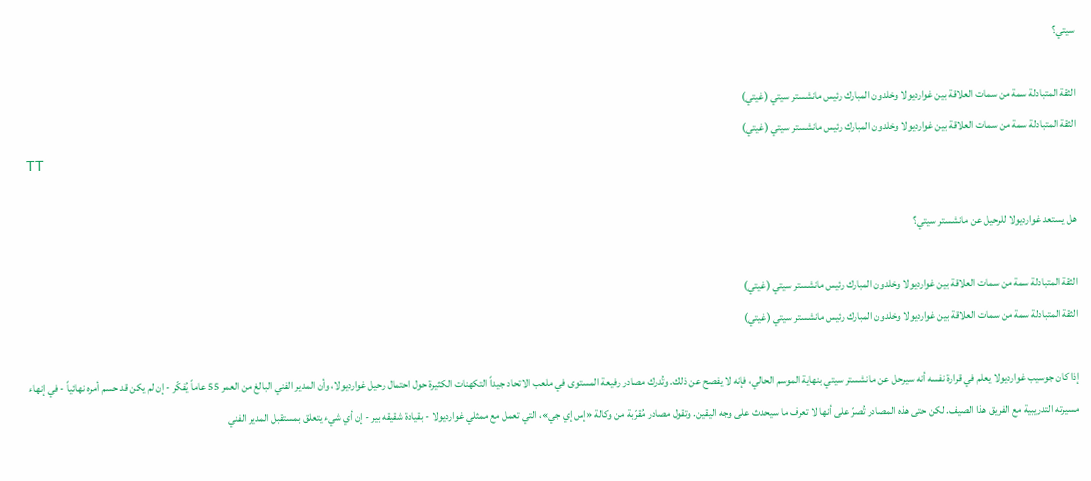سيتي؟

الثقة المتبادلة سمة من سمات العلاقة بين غوارديولا وخلدون المبارك رئيس مانشستر سيتي (غيتي)
الثقة المتبادلة سمة من سمات العلاقة بين غوارديولا وخلدون المبارك رئيس مانشستر سيتي (غيتي)
TT

هل يستعد غوارديولا للرحيل عن مانشستر سيتي؟

الثقة المتبادلة سمة من سمات العلاقة بين غوارديولا وخلدون المبارك رئيس مانشستر سيتي (غيتي)
الثقة المتبادلة سمة من سمات العلاقة بين غوارديولا وخلدون المبارك رئيس مانشستر سيتي (غيتي)

إذا كان جوسيب غوارديولا يعلم في قرارة نفسه أنه سيرحل عن مانشستر سيتي بنهاية الموسم الحالي، فإنه لا يفصح عن ذلك. وتُدرك مصادر رفيعة المستوى في ملعب الاتحاد جيداً التكهنات الكثيرة حول احتمال رحيل غوارديولا، وأن المدير الفني البالغ من العمر 55 عاماً يُفكّر - إن لم يكن قد حسم أمره نهائياً - في إنهاء مسيرته التدريبية مع الفريق هذا الصيف. لكن حتى هذه المصادر تُصرّ على أنها لا تعرف ما سيحدث على وجه اليقين. وتقول مصادر مُقرّبة من وكالة «إس إي جي»، التي تعمل مع ممثلي غوارديولا - بقيادة شقيقه بير - إن أي شيء يتعلق بمستقبل المدير الفني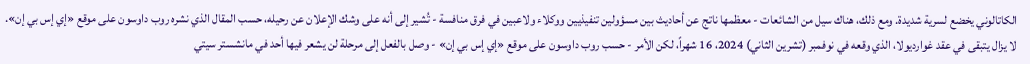الكاتالوني يخضع لسرية شديدة. ومع ذلك، هناك سيل من الشائعات - معظمها ناتج عن أحاديث بين مسؤولين تنفيذيين ووكلاء ولاعبين في فرق منافسة - تُشير إلى أنه على وشك الإعلان عن رحيله، حسب المقال الذي نشره روب داوسون على موقع «إي إس بي إن». لا يزال يتبقى في عقد غوارديولا، الذي وقعه في نوفمبر (تشرين الثاني) 2024، 16 شهراً، لكن الأمر - حسب روب داوسون على موقع «إي إس بي إن» - وصل بالفعل إلى مرحلة لن يشعر فيها أحد في مانشستر سيتي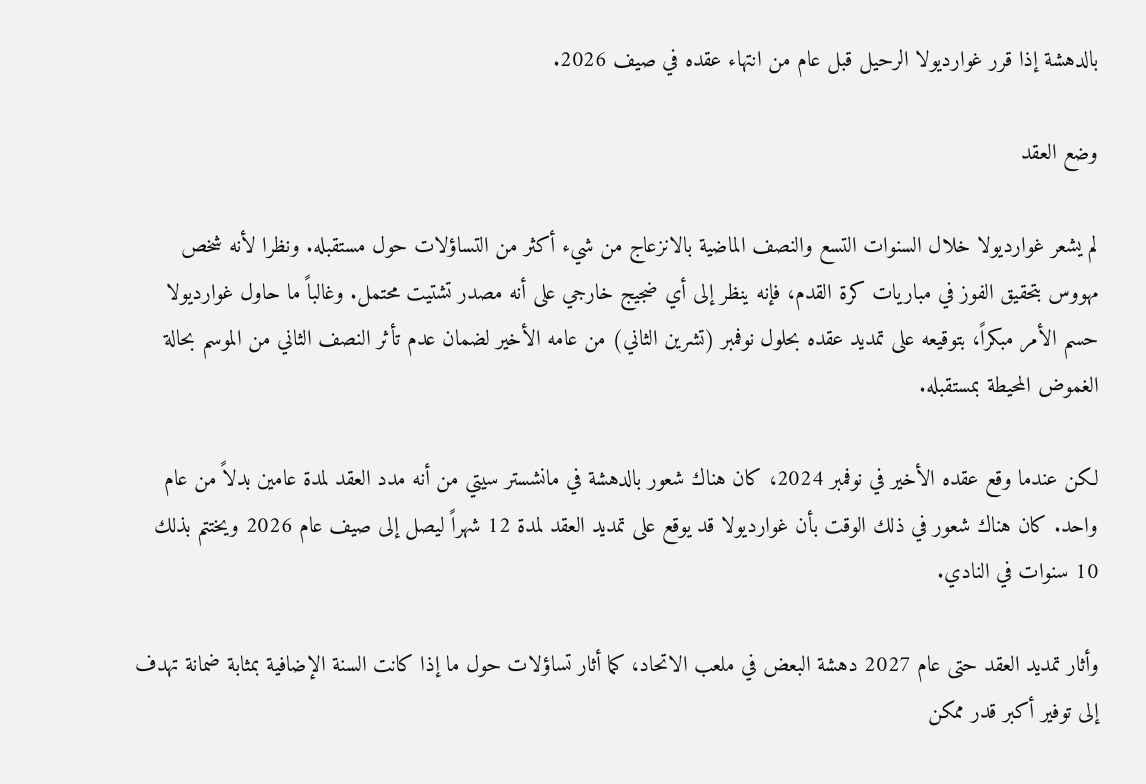بالدهشة إذا قرر غوارديولا الرحيل قبل عام من انتهاء عقده في صيف 2026.

وضع العقد

لم يشعر غوارديولا خلال السنوات التسع والنصف الماضية بالانزعاج من شيء أكثر من التساؤلات حول مستقبله. ونظرا لأنه شخص مهووس بتحقيق الفوز في مباريات كرة القدم، فإنه ينظر إلى أي ضجيج خارجي على أنه مصدر تشتيت محتمل. وغالباً ما حاول غوارديولا حسم الأمر مبكراً، بتوقيعه على تمديد عقده بحلول نوفمبر (تشرين الثاني) من عامه الأخير لضمان عدم تأثر النصف الثاني من الموسم بحالة الغموض المحيطة بمستقبله.

لكن عندما وقع عقده الأخير في نوفمبر 2024، كان هناك شعور بالدهشة في مانشستر سيتي من أنه مدد العقد لمدة عامين بدلاً من عام واحد. كان هناك شعور في ذلك الوقت بأن غوارديولا قد يوقع على تمديد العقد لمدة 12 شهراً ليصل إلى صيف عام 2026 ويختتم بذلك 10 سنوات في النادي.

وأثار تمديد العقد حتى عام 2027 دهشة البعض في ملعب الاتحاد، كما أثار تساؤلات حول ما إذا كانت السنة الإضافية بمثابة ضمانة تهدف إلى توفير أكبر قدر ممكن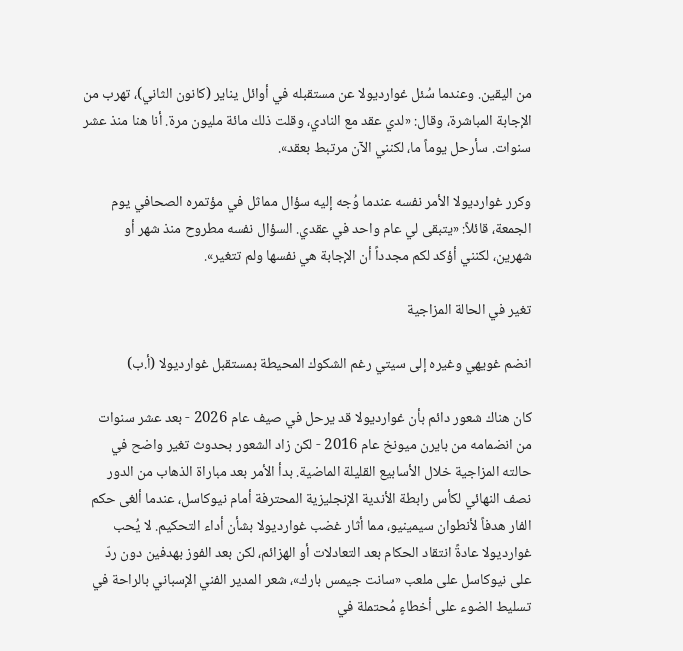من اليقين. وعندما سُئل غوارديولا عن مستقبله في أوائل يناير (كانون الثاني)، تهرب من الإجابة المباشرة، وقال: «لدي عقد مع النادي، وقلت ذلك مائة مليون مرة. أنا هنا منذ عشر سنوات. سأرحل يوماً ما، لكنني الآن مرتبط بعقد».

وكرر غوارديولا الأمر نفسه عندما وُجه إليه سؤال مماثل في مؤتمره الصحافي يوم الجمعة، قائلاً: «يتبقى لي عام واحد في عقدي. السؤال نفسه مطروح منذ شهر أو شهرين، لكنني أؤكد لكم مجدداً أن الإجابة هي نفسها ولم تتغير».

تغير في الحالة المزاجية

انضم غويهي وغيره إلى سيتي رغم الشكوك المحيطة بمستقبل غوارديولا (أ.ب)

كان هناك شعور دائم بأن غوارديولا قد يرحل في صيف عام 2026 - بعد عشر سنوات من انضمامه من بايرن ميونخ عام 2016 - لكن زاد الشعور بحدوث تغير واضح في حالته المزاجية خلال الأسابيع القليلة الماضية. بدأ الأمر بعد مباراة الذهاب من الدور نصف النهائي لكأس رابطة الأندية الإنجليزية المحترفة أمام نيوكاسل، عندما ألغى حكم الفار هدفاً لأنطوان سيمينيو، مما أثار غضب غوارديولا بشأن أداء التحكيم. لا يُحب غوارديولا عادةً انتقاد الحكام بعد التعادلات أو الهزائم، لكن بعد الفوز بهدفين دون ردّ على نيوكاسل على ملعب «سانت جيمس بارك»، شعر المدير الفني الإسباني بالراحة في تسليط الضوء على أخطاءٍ مُحتملة في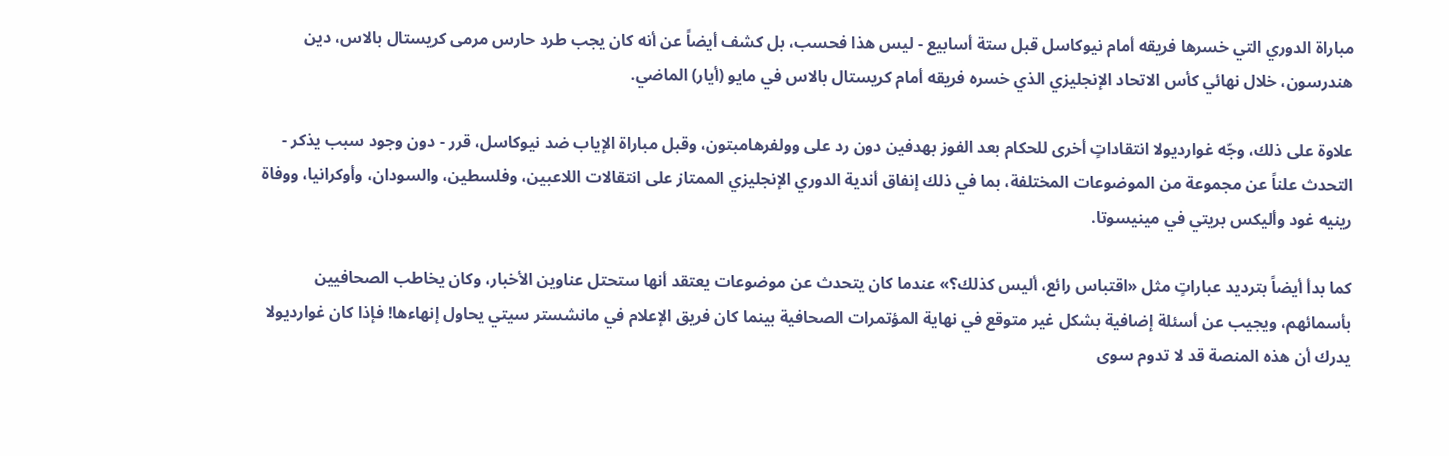مباراة الدوري التي خسرها فريقه أمام نيوكاسل قبل ستة أسابيع - ليس هذا فحسب، بل كشف أيضاً عن أنه كان يجب طرد حارس مرمى كريستال بالاس، دين هندرسون، خلال نهائي كأس الاتحاد الإنجليزي الذي خسره فريقه أمام كريستال بالاس في مايو (أيار) الماضي.

علاوة على ذلك، وجّه غوارديولا انتقاداتٍ أخرى للحكام بعد الفوز بهدفين دون رد على وولفرهامبتون، وقبل مباراة الإياب ضد نيوكاسل، قرر - دون وجود سبب يذكر - التحدث علناً عن مجموعة من الموضوعات المختلفة، بما في ذلك إنفاق أندية الدوري الإنجليزي الممتاز على انتقالات اللاعبين، وفلسطين، والسودان، وأوكرانيا، ووفاة رينيه غود وأليكس بريتي في مينيسوتا.

كما بدأ أيضاً بترديد عباراتٍ مثل «اقتباس رائع، أليس كذلك؟» عندما كان يتحدث عن موضوعات يعتقد أنها ستحتل عناوين الأخبار، وكان يخاطب الصحافيين بأسمائهم، ويجيب عن أسئلة إضافية بشكل غير متوقع في نهاية المؤتمرات الصحافية بينما كان فريق الإعلام في مانشستر سيتي يحاول إنهاءها! فإذا كان غوارديولا يدرك أن هذه المنصة قد لا تدوم سوى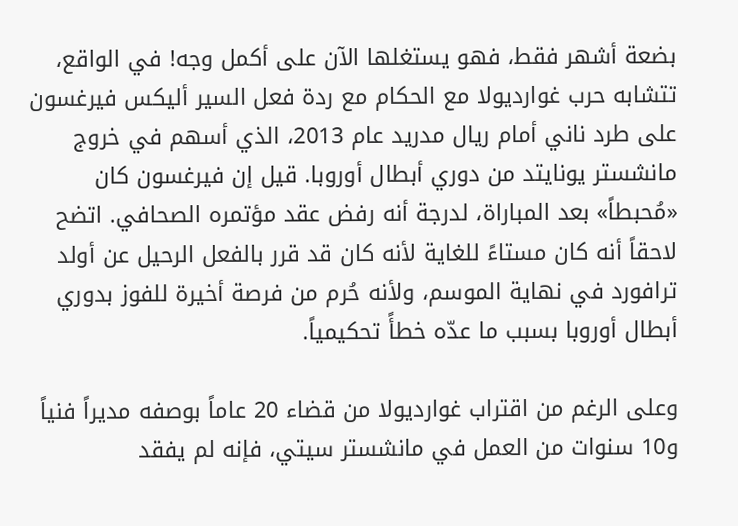بضعة أشهر فقط، فهو يستغلها الآن على أكمل وجه! في الواقع، تتشابه حرب غوارديولا مع الحكام مع ردة فعل السير أليكس فيرغسون على طرد ناني أمام ريال مدريد عام 2013، الذي أسهم في خروج مانشستر يونايتد من دوري أبطال أوروبا. قيل إن فيرغسون كان «مُحبطاً» بعد المباراة، لدرجة أنه رفض عقد مؤتمره الصحافي. اتضح لاحقاً أنه كان مستاءً للغاية لأنه كان قد قرر بالفعل الرحيل عن أولد ترافورد في نهاية الموسم، ولأنه حُرم من فرصة أخيرة للفوز بدوري أبطال أوروبا بسبب ما عدّه خطأً تحكيمياً.

وعلى الرغم من اقتراب غوارديولا من قضاء 20 عاماً بوصفه مديراً فنياً و10 سنوات من العمل في مانشستر سيتي، فإنه لم يفقد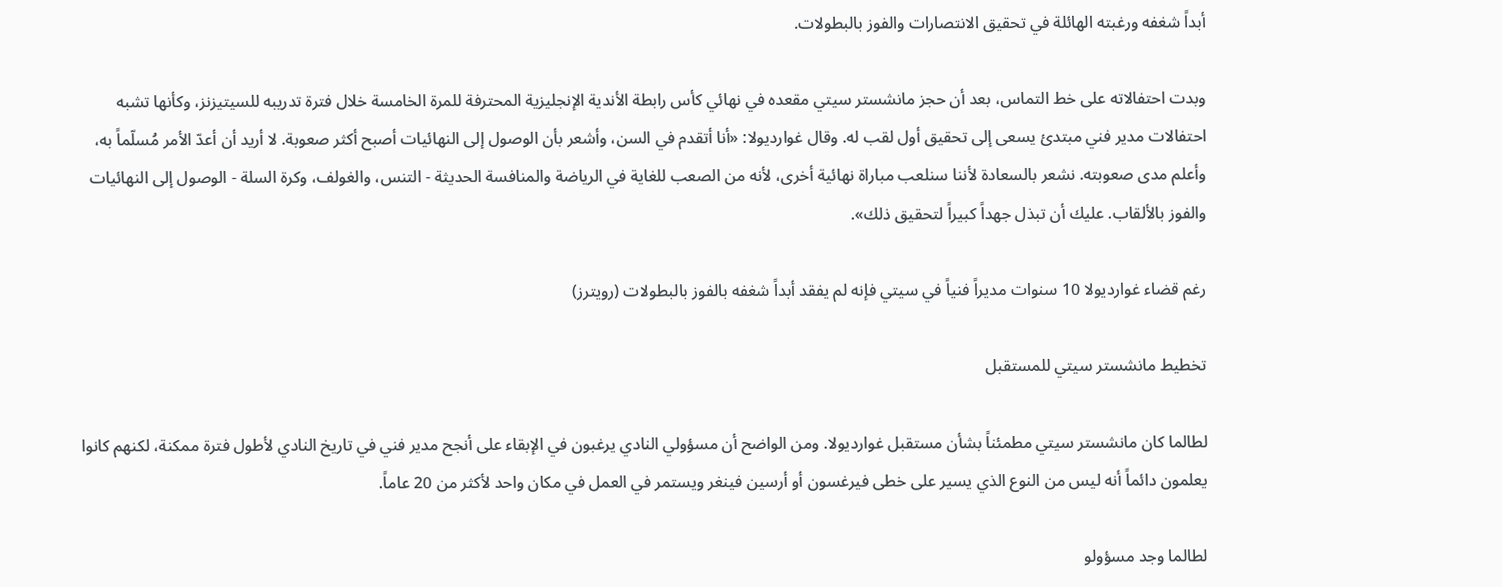أبداً شغفه ورغبته الهائلة في تحقيق الانتصارات والفوز بالبطولات.

وبدت احتفالاته على خط التماس، بعد أن حجز مانشستر سيتي مقعده في نهائي كأس رابطة الأندية الإنجليزية المحترفة للمرة الخامسة خلال فترة تدريبه للسيتيزنز، وكأنها تشبه احتفالات مدير فني مبتدئ يسعى إلى تحقيق أول لقب له. وقال غوارديولا: «أنا أتقدم في السن، وأشعر بأن الوصول إلى النهائيات أصبح أكثر صعوبة. لا أريد أن أعدّ الأمر مُسلّماً به، وأعلم مدى صعوبته. نشعر بالسعادة لأننا سنلعب مباراة نهائية أخرى، لأنه من الصعب للغاية في الرياضة والمنافسة الحديثة - التنس، والغولف، وكرة السلة - الوصول إلى النهائيات والفوز بالألقاب. عليك أن تبذل جهداً كبيراً لتحقيق ذلك».

رغم قضاء غوارديولا 10 سنوات مديراً فنياً في سيتي فإنه لم يفقد أبداً شغفه بالفوز بالبطولات (رويترز)

تخطيط مانشستر سيتي للمستقبل

لطالما كان مانشستر سيتي مطمئناً بشأن مستقبل غوارديولا. ومن الواضح أن مسؤولي النادي يرغبون في الإبقاء على أنجح مدير فني في تاريخ النادي لأطول فترة ممكنة، لكنهم كانوا يعلمون دائماً أنه ليس من النوع الذي يسير على خطى فيرغسون أو أرسين فينغر ويستمر في العمل في مكان واحد لأكثر من 20 عاماً.

لطالما وجد مسؤولو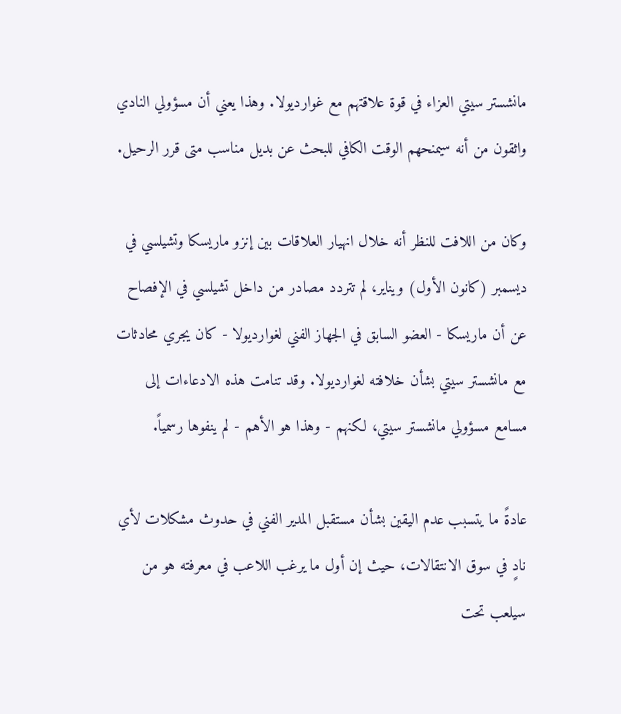مانشستر سيتي العزاء في قوة علاقتهم مع غوارديولا. وهذا يعني أن مسؤولي النادي واثقون من أنه سيمنحهم الوقت الكافي للبحث عن بديل مناسب متى قرر الرحيل.

وكان من اللافت للنظر أنه خلال انهيار العلاقات بين إنزو ماريسكا وتشيلسي في ديسمبر (كانون الأول) ويناير، لم تتردد مصادر من داخل تشيلسي في الإفصاح عن أن ماريسكا - العضو السابق في الجهاز الفني لغوارديولا - كان يجري محادثات مع مانشستر سيتي بشأن خلافته لغوارديولا. وقد تنامت هذه الادعاءات إلى مسامع مسؤولي مانشستر سيتي، لكنهم - وهذا هو الأهم - لم ينفوها رسمياً.

عادةً ما يتسبب عدم اليقين بشأن مستقبل المدير الفني في حدوث مشكلات لأي نادٍ في سوق الانتقالات، حيث إن أول ما يرغب اللاعب في معرفته هو من سيلعب تحت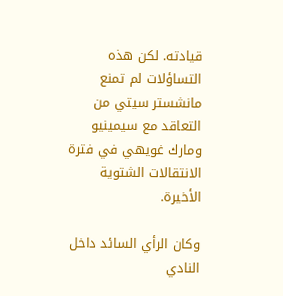قيادته. لكن هذه التساؤلات لم تمنع مانشستر سيتي من التعاقد مع سيمينيو ومارك غويهي في فترة الانتقالات الشتوية الأخيرة.

وكان الرأي السائد داخل النادي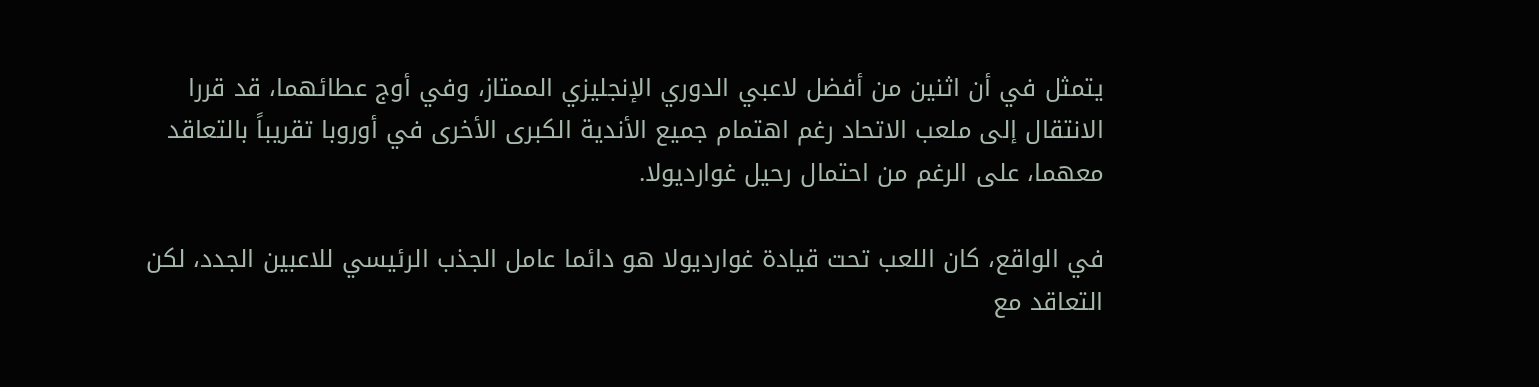يتمثل في أن اثنين من أفضل لاعبي الدوري الإنجليزي الممتاز، وفي أوج عطائهما، قد قررا الانتقال إلى ملعب الاتحاد رغم اهتمام جميع الأندية الكبرى الأخرى في أوروبا تقريباً بالتعاقد معهما، على الرغم من احتمال رحيل غوارديولا.

في الواقع، كان اللعب تحت قيادة غوارديولا هو دائما عامل الجذب الرئيسي للاعبين الجدد، لكن التعاقد مع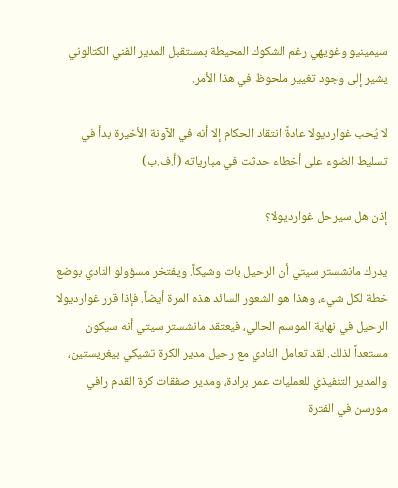سيمينيو وغويهي رغم الشكوك المحيطة بمستقبل المدير الفني الكتالوني يشير إلى وجود تغيير ملحوظ في هذا الأمر.

لا يُحب غوارديولا عادةً انتقاد الحكام إلا أنه في الآونة الأخيرة بدأ في تسليط الضوء على أخطاء حدثت في مبارياته (أ.ف.ب)

إذن هل سيرحل غوارديولا؟

يدرك مانشستر سيتي أن الرحيل بات وشيكاً. ويفتخر مسؤولو النادي بوضع خطة لكل شيء، وهذا هو الشعور السائد هذه المرة أيضاً. فإذا قرر غوارديولا الرحيل في نهاية الموسم الحالي، فيعتقد مانشستر سيتي أنه سيكون مستعداً لذلك. لقد تعامل النادي مع رحيل مدير الكرة تشيكي بيغريستين، والمدير التنفيذي للعمليات عمر برادة، ومدير صفقات كرة القدم رافي مورسن في الفترة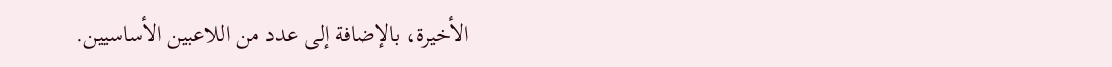الأخيرة، بالإضافة إلى عدد من اللاعبين الأساسيين.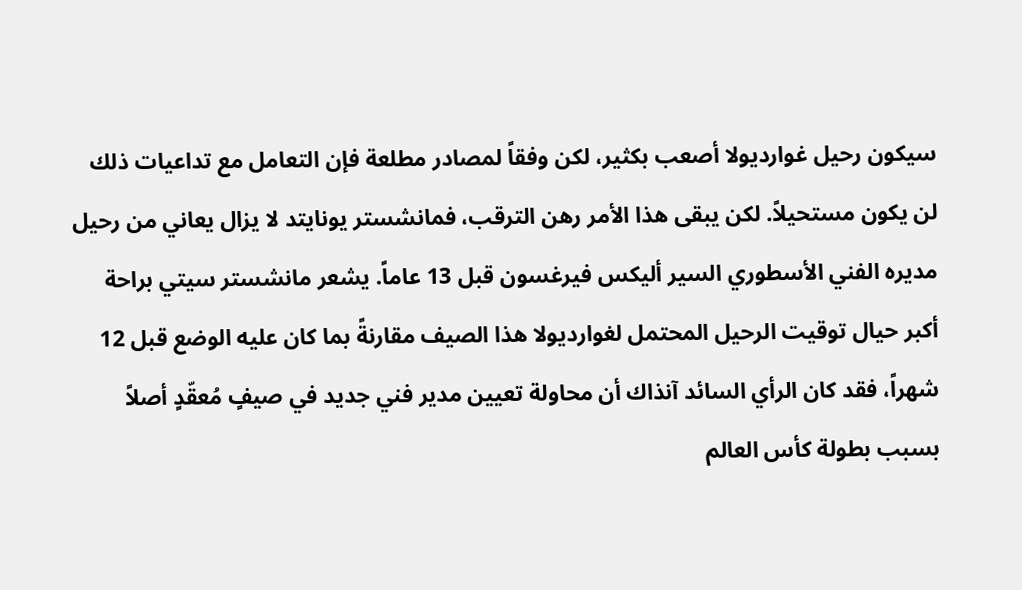سيكون رحيل غوارديولا أصعب بكثير، لكن وفقاً لمصادر مطلعة فإن التعامل مع تداعيات ذلك لن يكون مستحيلاً. لكن يبقى هذا الأمر رهن الترقب، فمانشستر يونايتد لا يزال يعاني من رحيل مديره الفني الأسطوري السير أليكس فيرغسون قبل 13 عاماً. يشعر مانشستر سيتي براحة أكبر حيال توقيت الرحيل المحتمل لغوارديولا هذا الصيف مقارنةً بما كان عليه الوضع قبل 12 شهراً، فقد كان الرأي السائد آنذاك أن محاولة تعيين مدير فني جديد في صيفٍ مُعقّدٍ أصلاً بسبب بطولة كأس العالم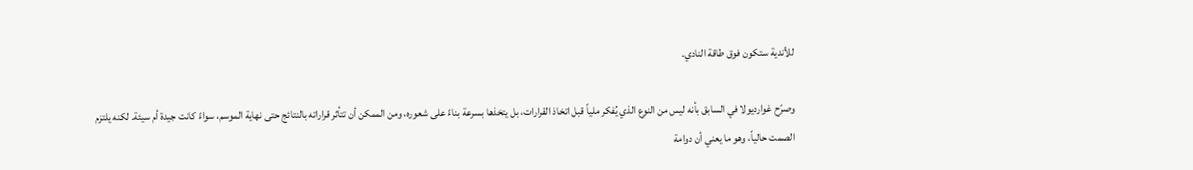للأندية ستكون فوق طاقة النادي.

وصرّح غوارديولا في السابق بأنه ليس من النوع الذي يُفكر ملياً قبل اتخاذ القرارات، بل يتخذها بسرعة بناءً على شعوره، ومن الممكن أن تتأثر قراراته بالنتائج حتى نهاية الموسم، سواءً كانت جيدة أم سيئة. لكنه يلتزم الصمت حالياً، وهو ما يعني أن دوامة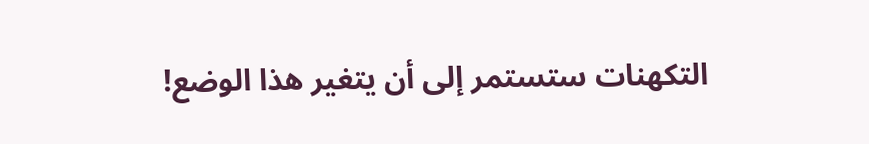التكهنات ستستمر إلى أن يتغير هذا الوضع!